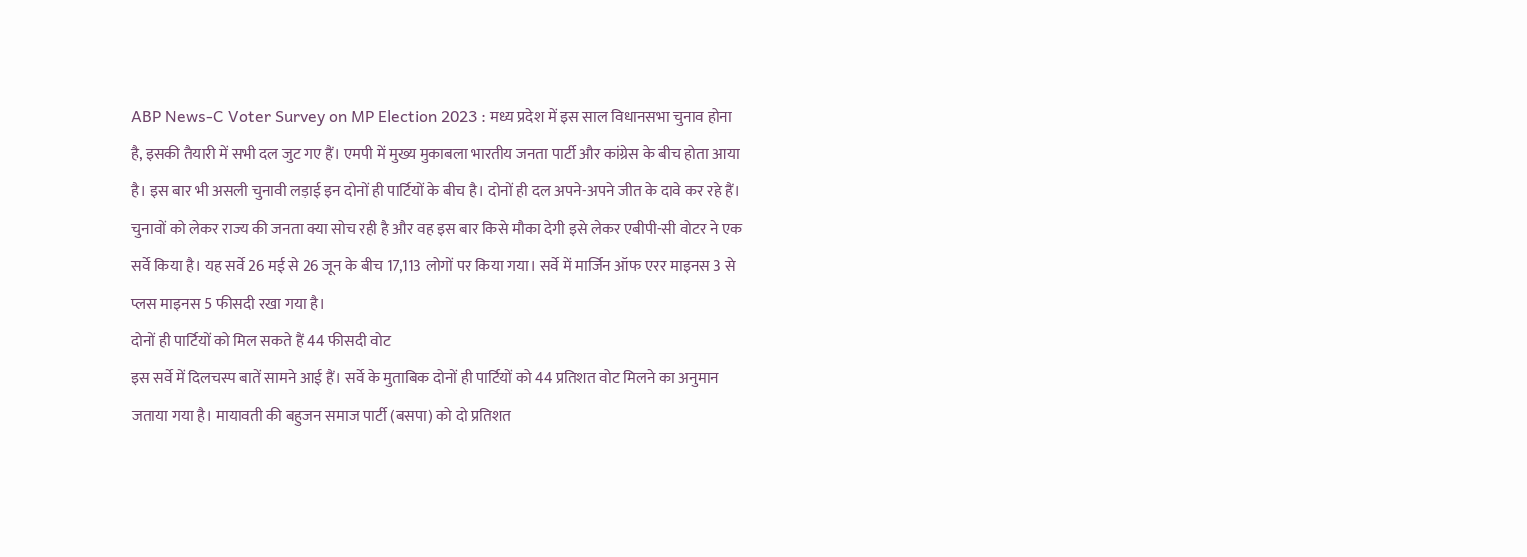ABP News-C Voter Survey on MP Election 2023 : मध्य प्रदेश में इस साल विधानसभा चुनाव होना है, इसकी तैयारी में सभी दल जुट गए हैं। एमपी में मुख्य मुकाबला भारतीय जनता पार्टी और कांग्रेस के बीच होता आया है। इस बार भी असली चुनावी लड़ाई इन दोनों ही पार्टियों के बीच है। दोनों ही दल अपने-अपने जीत के दावे कर रहे हैं। चुनावों को लेकर राज्य की जनता क्या सोच रही है और वह इस बार किसे मौका देगी इसे लेकर एबीपी-सी वोटर ने एक सर्वे किया है। यह सर्वे 26 मई से 26 जून के बीच 17,113 लोगों पर किया गया। सर्वे में मार्जिन ऑफ एरर माइनस 3 से प्लस माइनस 5 फीसदी रखा गया है।
दोनों ही पार्टियों को मिल सकते हैं 44 फीसदी वोट
इस सर्वे में दिलचस्प बातें सामने आई हैं। सर्वे के मुताबिक दोनों ही पार्टियों को 44 प्रतिशत वोट मिलने का अनुमान जताया गया है। मायावती की बहुजन समाज पार्टी (बसपा) को दो प्रतिशत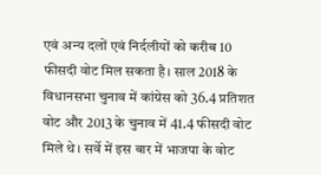एवं अन्य दलों एवं निर्दलीयों को करीब 10 फीसदी वोट मिल सकता है। साल 2018 के विधानसभा चुनाव में कांग्रेस को 36.4 प्रतिशत वोट और 2013 के चुनाव में 41.4 फीसदी वोट मिले थे। सर्वे में इस बार में भाजपा के वोट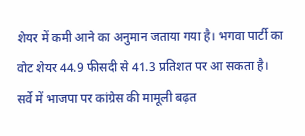शेयर में कमी आने का अनुमान जताया गया है। भगवा पार्टी का वोट शेयर 44.9 फीसदी से 41.3 प्रतिशत पर आ सकता है।
सर्वे में भाजपा पर कांग्रेस की मामूली बढ़त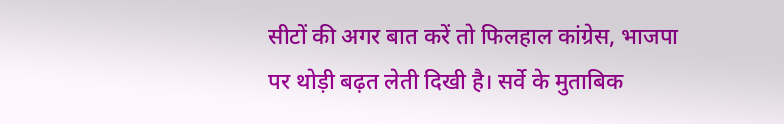सीटों की अगर बात करें तो फिलहाल कांग्रेस, भाजपा पर थोड़ी बढ़त लेती दिखी है। सर्वे के मुताबिक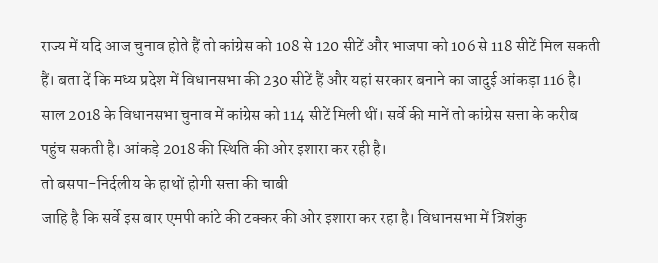राज्य में यदि आज चुनाव होते हैं तो कांग्रेस को 108 से 120 सीटें और भाजपा को 106 से 118 सीटें मिल सकती हैं। बता दें कि मध्य प्रदेश में विधानसभा की 230 सीटें हैं और यहां सरकार बनाने का जादुई आंकड़ा 116 है। साल 2018 के विधानसभा चुनाव में कांग्रेस को 114 सीटें मिली थीं। सर्वे की मानें तो कांग्रेस सत्ता के करीब पहुंच सकती है। आंकड़े 2018 की स्थिति की ओर इशारा कर रही है।
तो बसपा-निर्दलीय के हाथों होगी सत्ता की चाबी
जाहि है कि सर्वे इस बार एमपी कांटे की टक्कर की ओर इशारा कर रहा है। विधानसभा में त्रिशंकु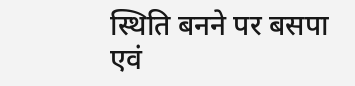स्थिति बनने पर बसपा एवं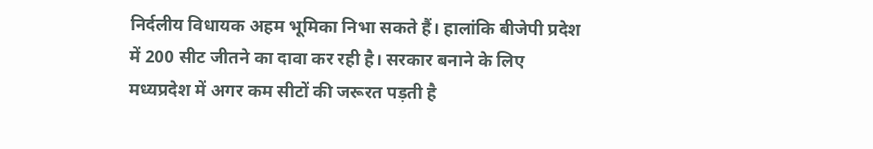निर्दलीय विधायक अहम भूमिका निभा सकते हैं। हालांकि बीजेपी प्रदेश में 200 सीट जीतने का दावा कर रही है। सरकार बनाने के लिए मध्यप्रदेश में अगर कम सीटों की जरूरत पड़ती है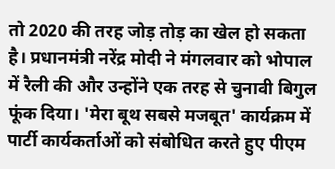तो 2020 की तरह जोड़ तोड़ का खेल हो सकता है। प्रधानमंत्री नरेंद्र मोदी ने मंगलवार को भोपाल में रैली की और उन्होंने एक तरह से चुनावी बिगुल फूंक दिया। 'मेरा बूथ सबसे मजबूत' कार्यक्रम में पार्टी कार्यकर्ताओं को संबोधित करते हुए पीएम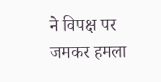ने विपक्ष पर जमकर हमला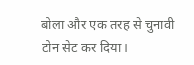बोला और एक तरह से चुनावी टोन सेट कर दिया।